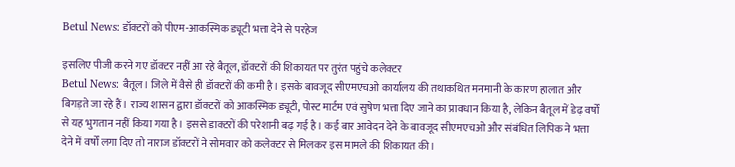Betul News: डॉक्टरों को पीएम-आकस्मिक ड्यूटी भत्ता देने से परहेज

इसलिए पीजी करने गए डॉक्टर नहीं आ रहे बैतूल, डॉक्टरों की शिकायत पर तुरंत पहुंचे कलेक्टर
Betul News: बैतूल। जिले में वैसे ही डॉक्टरों की कमी है। इसके बावजूद सीएमएचओ कार्यालय की तथाकथित मनमानी के कारण हालात और बिगड़ते जा रहे हैं। राज्य शासन द्वारा डॉक्टरों को आकस्मिक ड्यूटी, पोस्ट मार्टम एवं सुषेण भत्ता दिए जाने का प्रावधान किया है, लेकिन बैतूल में डेढ़ वर्षों से यह भुगतान नहीं किया गया है। इससे डाक्टरों की परेशानी बढ़ गई है। कई बार आवेदन देने के बावजूद सीएमएचओ और संबंधित लिपिक ने भत्ता देने में वर्षों लगा दिए तो नाराज डॉक्टरों ने सोमवार को कलेक्टर से मिलकर इस मामले की शिकायत की।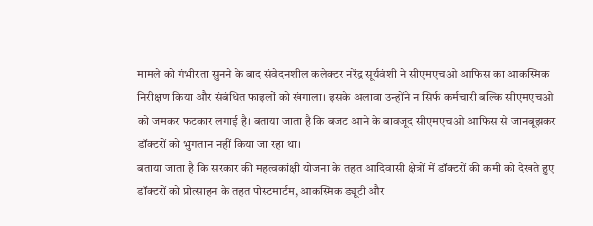मामले को गंभीरता सुनने के बाद संवेदनशील कलेक्टर नरेंद्र सूर्यवंशी ने सीएमएचओ आफिस का आकस्मिक निरीक्षण किया और संबंधित फाइलों को खंगाला। इसके अलावा उन्होंने न सिर्फ कर्मचारी बल्कि सीएमएचओ को जमकर फटकार लगाई है। बताया जाता है कि बजट आने के बावजूद सीएमएचओ आफिस से जानबूझकर डॉक्टरों को भुगतान नहीं किया जा रहा था।
बताया जाता है कि सरकार की महत्वकांक्षी योजना के तहत आदिवासी क्षेत्रों में डॉक्टरों की कमी को देखते हुए डॉक्टरों को प्रोत्साहन के तहत पोस्टमार्टम, आकस्मिक ड्यूटी और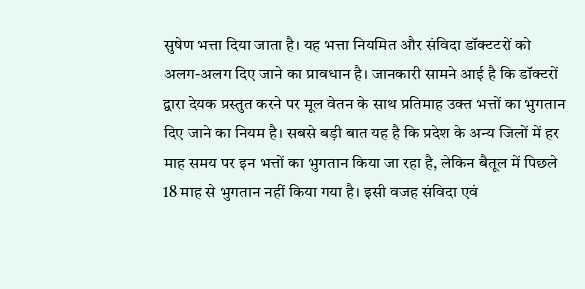सुषेण भत्ता दिया जाता है। यह भत्ता नियमित और संविदा डॉक्टटरों को अलग-अलग दिए जाने का प्रावधान है। जानकारी सामने आई है कि डॉक्टरों द्वारा देयक प्रस्तुत करने पर मूल वेतन के साथ प्रतिमाह उक्त भत्तों का भुगतान दिए जाने का नियम है। सबसे बड़ी बात यह है कि प्रदेश के अन्य जिलों में हर माह समय पर इन भत्तों का भुगतान किया जा रहा है, लेकिन बैतूल में पिछले 18 माह से भुगतान नहीं किया गया है। इसी वजह संविदा एवं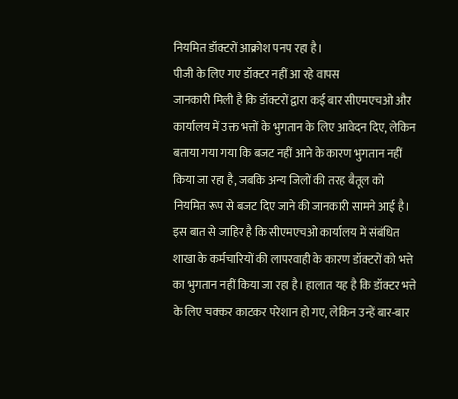नियमित डॉक्टरों आक्रोश पनप रहा है।
पीजी के लिए गए डॉक्टर नहीं आ रहे वापस
जानकारी मिली है कि डॉक्टरों द्वारा कई बार सीएमएचओ और कार्यालय में उक्त भत्तों के भुगतान के लिए आवेदन दिए, लेकिन बताया गया गया कि बजट नहीं आने के कारण भुगतान नहीं किया जा रहा है, जबकि अन्य जिलों की तरह बैतूल को नियमित रूप से बजट दिए जाने की जानकारी सामने आई है। इस बात से जाहिर है कि सीएमएचओ कार्यालय में संबंधित शाखा के कर्मचारियों की लापरवाही के कारण डॉक्टरों को भत्ते का भुगतान नहीं किया जा रहा है। हालात यह है कि डॉक्टर भत्ते के लिए चक्कर काटकर परेशान हो गए, लेकिन उन्हें बार-बार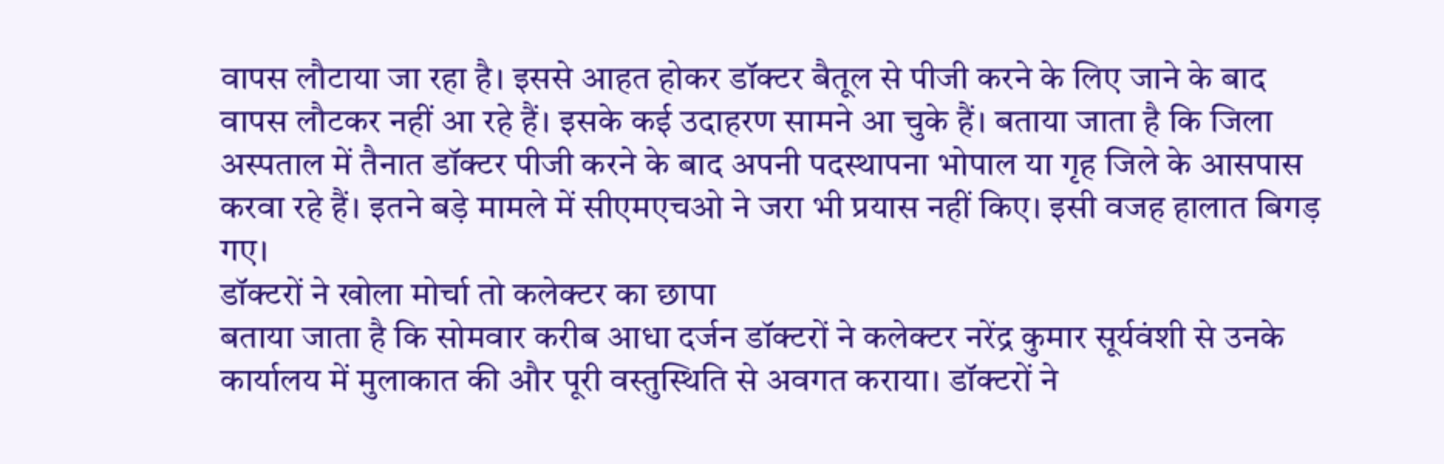वापस लौटाया जा रहा है। इससे आहत होकर डॉक्टर बैतूल से पीजी करने के लिए जाने के बाद वापस लौटकर नहीं आ रहे हैं। इसके कई उदाहरण सामने आ चुके हैं। बताया जाता है कि जिला अस्पताल में तैनात डॉक्टर पीजी करने के बाद अपनी पदस्थापना भोपाल या गृह जिले के आसपास करवा रहे हैं। इतने बड़े मामले में सीएमएचओ ने जरा भी प्रयास नहीं किए। इसी वजह हालात बिगड़ गए।
डॉक्टरों ने खोला मोर्चा तो कलेक्टर का छापा
बताया जाता है कि सोमवार करीब आधा दर्जन डॉक्टरों ने कलेक्टर नरेंद्र कुमार सूर्यवंशी से उनके कार्यालय में मुलाकात की और पूरी वस्तुस्थिति से अवगत कराया। डॉक्टरों ने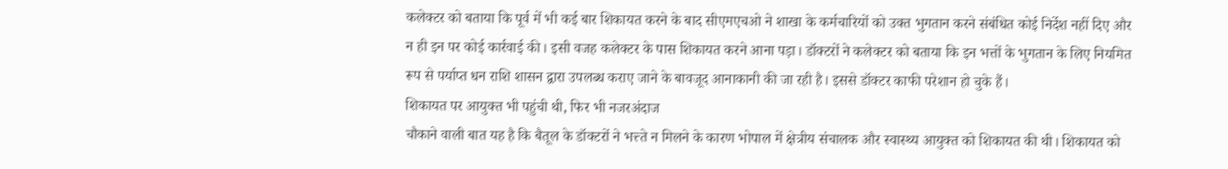कलेक्टर को बताया कि पूर्व में भी कई बार शिकायत करने के बाद सीएमएचओ ने शाखा के कर्मचारियों को उक्त भुगतान करने संबंधित कोई निर्देश नहीं दिए और न ही इन पर कोई कार्रवाई की। इसी वजह कलेक्टर के पास शिकायत करने आना पड़ा। डॉक्टरों ने कलेक्टर को बताया कि इन भत्तों के भुगतान के लिए नियमित रूप से पर्याप्त धन राशि शासन द्वारा उपलब्ध कराए जाने के बावजूद आनाकानी की जा रही है। इससे डॉक्टर काफी परेशान हो चुके हैं।
शिकायत पर आयुक्त भी पहुंची थी, फिर भी नजरअंदाज
चौकाने वाली बात यह है कि बैतूल के डॉक्टरों ने भत्त्ते न मिलने के कारण भोपाल में क्षेत्रीय संचालक और स्वास्थ्य आयुक्त को शिकायत की थी। शिकायत को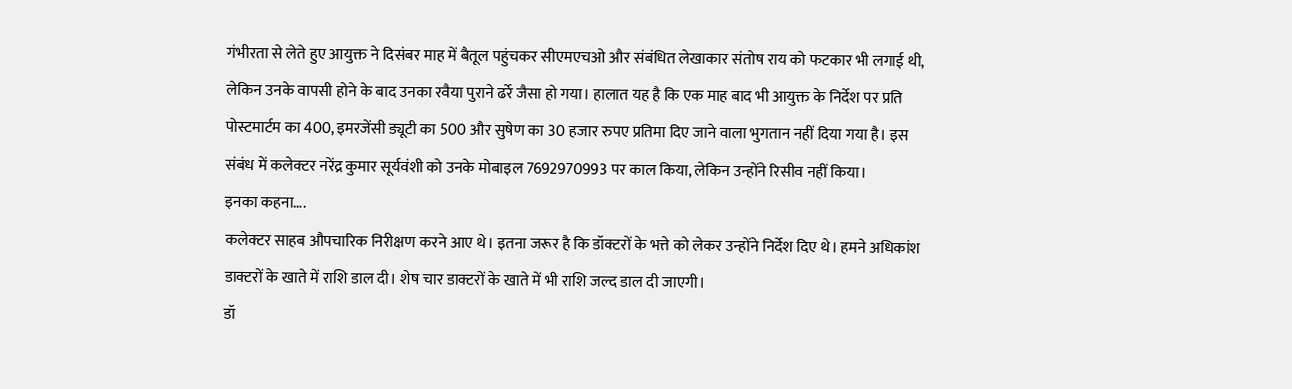गंभीरता से लेते हुए आयुक्त ने दिसंबर माह में बैतूल पहुंचकर सीएमएचओ और संबंधित लेखाकार संतोष राय को फटकार भी लगाई थी, लेकिन उनके वापसी होने के बाद उनका रवैया पुराने ढर्रे जैसा हो गया। हालात यह है कि एक माह बाद भी आयुक्त के निर्देश पर प्रति पोस्टमार्टम का 400, इमरजेंसी ड्यूटी का 500 और सुषेण का 30 हजार रुपए प्रतिमा दिए जाने वाला भुगतान नहीं दिया गया है। इस संबंध में कलेक्टर नरेंद्र कुमार सूर्यवंशी को उनके मोबाइल 7692970993 पर काल किया, लेकिन उन्होंने रिसीव नहीं किया।
इनका कहना….
कलेक्टर साहब औपचारिक निरीक्षण करने आए थे। इतना जरूर है कि डॉक्टरों के भत्ते को लेकर उन्होंने निर्देश दिए थे। हमने अधिकांश डाक्टरों के खाते में राशि डाल दी। शेष चार डाक्टरों के खाते में भी राशि जल्द डाल दी जाएगी।
डॉ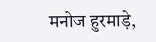मनोज हुरमाड़े,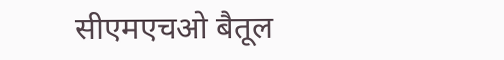सीएमएचओ बैतूल